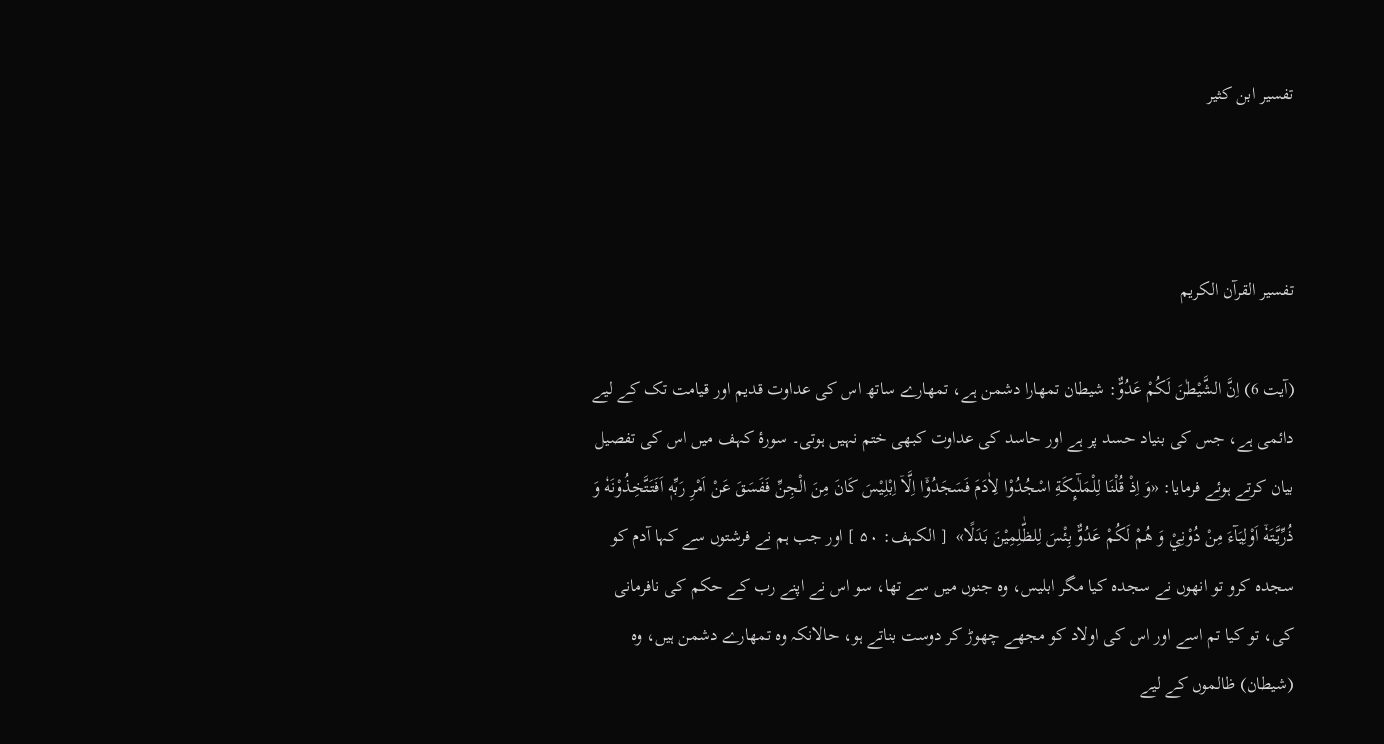تفسير ابن كثير



تفسیر القرآن الکریم

(آیت 6) اِنَّ الشَّيْطٰنَ لَكُمْ عَدُوٌّ: شیطان تمھارا دشمن ہے، تمھارے ساتھ اس کی عداوت قدیم اور قیامت تک کے لیے دائمی ہے، جس کی بنیاد حسد پر ہے اور حاسد کی عداوت کبھی ختم نہیں ہوتی۔ سورۂ کہف میں اس کی تفصیل بیان کرتے ہوئے فرمایا: «وَ اِذْ قُلْنَا لِلْمَلٰٓىِٕكَةِ اسْجُدُوْا لِاٰدَمَ فَسَجَدُوْۤا اِلَّاۤ اِبْلِيْسَ كَانَ مِنَ الْجِنِّ فَفَسَقَ عَنْ اَمْرِ رَبِّهٖ اَفَتَتَّخِذُوْنَهٗ وَ ذُرِّيَّتَهٗۤ اَوْلِيَآءَ مِنْ دُوْنِيْ وَ هُمْ لَكُمْ عَدُوٌّ بِئْسَ لِلظّٰلِمِيْنَ بَدَلًا»  [ الکہف: ۵۰ ] اور جب ہم نے فرشتوں سے کہا آدم کو سجدہ کرو تو انھوں نے سجدہ کیا مگر ابلیس، وہ جنوں میں سے تھا، سو اس نے اپنے رب کے حکم کی نافرمانی کی، تو کیا تم اسے اور اس کی اولاد کو مجھے چھوڑ کر دوست بناتے ہو، حالانکہ وہ تمھارے دشمن ہیں، وہ (شیطان) ظالموں کے لیے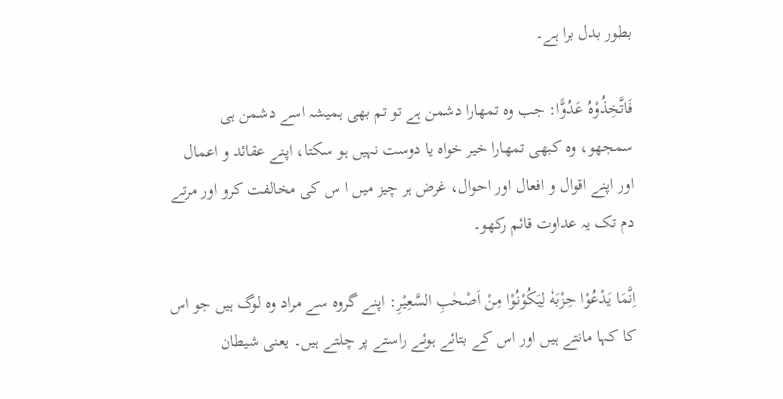بطور بدل برا ہے۔

فَاتَّخِذُوْهُ عَدُوًّا: جب وہ تمھارا دشمن ہے تو تم بھی ہمیشہ اسے دشمن ہی سمجھو، وہ کبھی تمھارا خیر خواہ یا دوست نہیں ہو سکتا، اپنے عقائد و اعمال اور اپنے اقوال و افعال اور احوال، غرض ہر چیز میں ا س کی مخالفت کرو اور مرتے دم تک یہ عداوت قائم رکھو۔

اِنَّمَا يَدْعُوْا حِزْبَهٗ لِيَكُوْنُوْا مِنْ اَصْحٰبِ السَّعِيْرِ: اپنے گروہ سے مراد وہ لوگ ہیں جو اس کا کہا مانتے ہیں اور اس کے بتائے ہوئے راستے پر چلتے ہیں۔ یعنی شیطان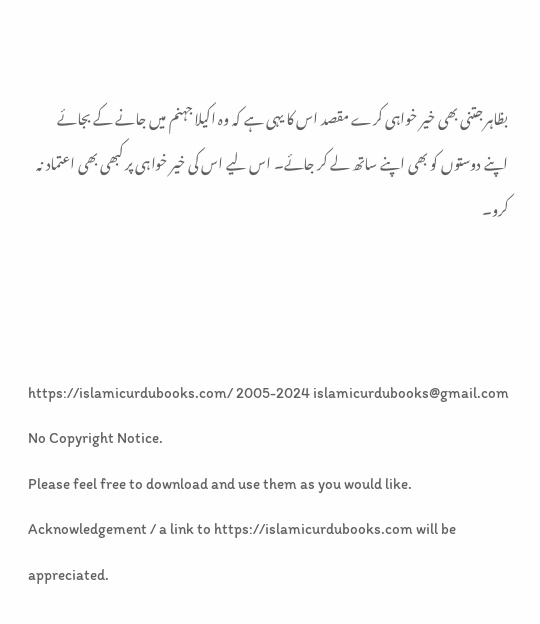بظاہر جتنی بھی خیر خواہی کرے مقصد اس کا یہی ہے کہ وہ اکیلا جہنم میں جانے کے بجائے اپنے دوستوں کو بھی اپنے ساتھ لے کر جائے۔ اس لیے اس کی خیر خواہی پر کبھی بھی اعتماد نہ کرو۔



https://islamicurdubooks.com/ 2005-2024 islamicurdubooks@gmail.com No Copyright Notice.
Please feel free to download and use them as you would like.
Acknowledgement / a link to https://islamicurdubooks.com will be appreciated.